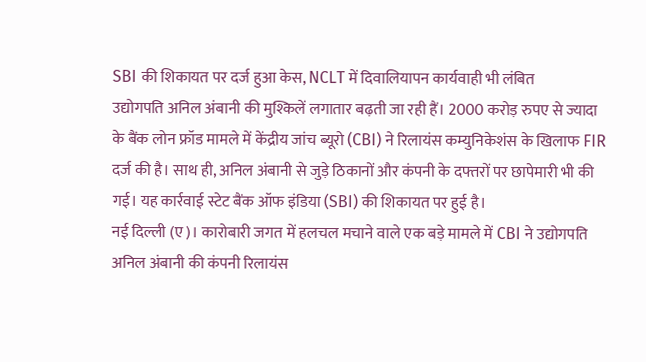SBI की शिकायत पर दर्ज हुआ केस, NCLT में दिवालियापन कार्यवाही भी लंबित
उद्योगपति अनिल अंबानी की मुश्किलें लगातार बढ़ती जा रही हैं। 2000 करोड़ रुपए से ज्यादा के बैंक लोन फ्रॉड मामले में केंद्रीय जांच ब्यूरो (CBI) ने रिलायंस कम्युनिकेशंस के खिलाफ FIR दर्ज की है। साथ ही, अनिल अंबानी से जुड़े ठिकानों और कंपनी के दफ्तरों पर छापेमारी भी की गई। यह कार्रवाई स्टेट बैंक ऑफ इंडिया (SBI) की शिकायत पर हुई है।
नई दिल्ली (ए)। कारोबारी जगत में हलचल मचाने वाले एक बड़े मामले में CBI ने उद्योगपति अनिल अंबानी की कंपनी रिलायंस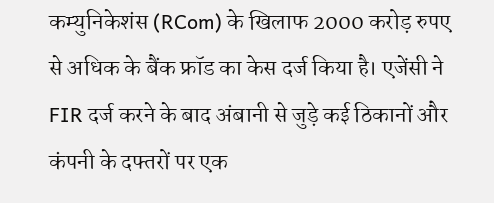कम्युनिकेशंस (RCom) के खिलाफ 2000 करोड़ रुपए से अधिक के बैंक फ्रॉड का केस दर्ज किया है। एजेंसी ने FIR दर्ज करने के बाद अंबानी से जुड़े कई ठिकानों और कंपनी के दफ्तरों पर एक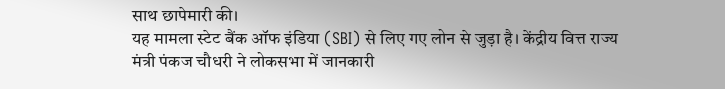साथ छापेमारी की।
यह मामला स्टेट बैंक ऑफ इंडिया (SBI) से लिए गए लोन से जुड़ा है। केंद्रीय वित्त राज्य मंत्री पंकज चौधरी ने लोकसभा में जानकारी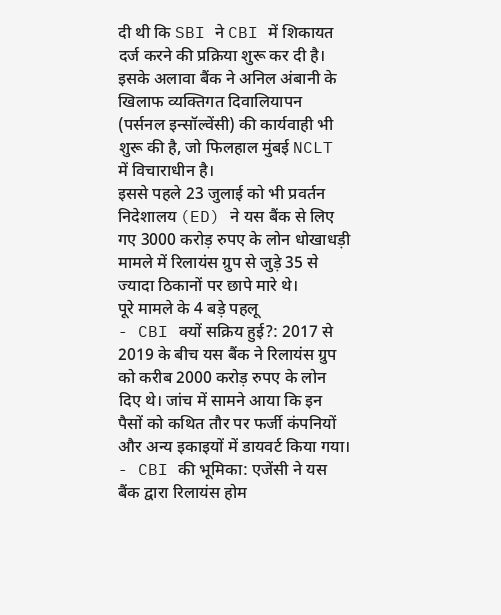दी थी कि SBI ने CBI में शिकायत दर्ज करने की प्रक्रिया शुरू कर दी है। इसके अलावा बैंक ने अनिल अंबानी के खिलाफ व्यक्तिगत दिवालियापन (पर्सनल इन्सॉल्वेंसी) की कार्यवाही भी शुरू की है, जो फिलहाल मुंबई NCLT में विचाराधीन है।
इससे पहले 23 जुलाई को भी प्रवर्तन निदेशालय (ED) ने यस बैंक से लिए गए 3000 करोड़ रुपए के लोन धोखाधड़ी मामले में रिलायंस ग्रुप से जुड़े 35 से ज्यादा ठिकानों पर छापे मारे थे।
पूरे मामले के 4 बड़े पहलू
- CBI क्यों सक्रिय हुई?: 2017 से 2019 के बीच यस बैंक ने रिलायंस ग्रुप को करीब 2000 करोड़ रुपए के लोन दिए थे। जांच में सामने आया कि इन पैसों को कथित तौर पर फर्जी कंपनियों और अन्य इकाइयों में डायवर्ट किया गया।
- CBI की भूमिका: एजेंसी ने यस बैंक द्वारा रिलायंस होम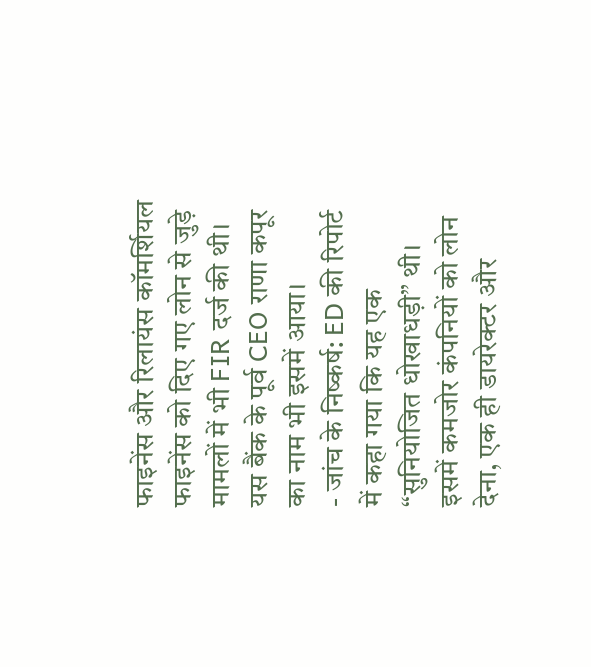फाइनेंस और रिलायंस कॉमर्शियल फाइनेंस को दिए गए लोन से जुड़े मामलों में भी FIR दर्ज की थी। यस बैंक के पूर्व CEO राणा कपूर का नाम भी इसमें आया।
- जांच के निष्कर्ष: ED की रिपोर्ट में कहा गया कि यह एक “सुनियोजित धोखाधड़ी” थी। इसमें कमजोर कंपनियों को लोन देना, एक ही डायरेक्टर और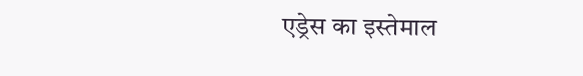एड्रेस का इस्तेमाल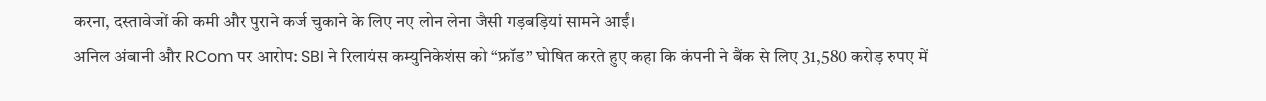करना, दस्तावेजों की कमी और पुराने कर्ज चुकाने के लिए नए लोन लेना जैसी गड़बड़ियां सामने आईं।
अनिल अंबानी और RCom पर आरोप: SBI ने रिलायंस कम्युनिकेशंस को “फ्रॉड” घोषित करते हुए कहा कि कंपनी ने बैंक से लिए 31,580 करोड़ रुपए में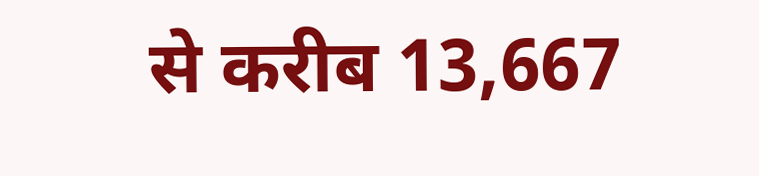से करीब 13,667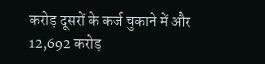करोड़ दूसरों के कर्ज चुकाने में और 12,692 करोड़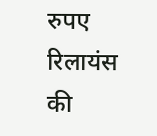रुपए रिलायंस की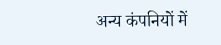अन्य कंपनियों में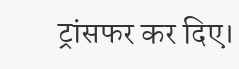ट्रांसफर कर दिए।